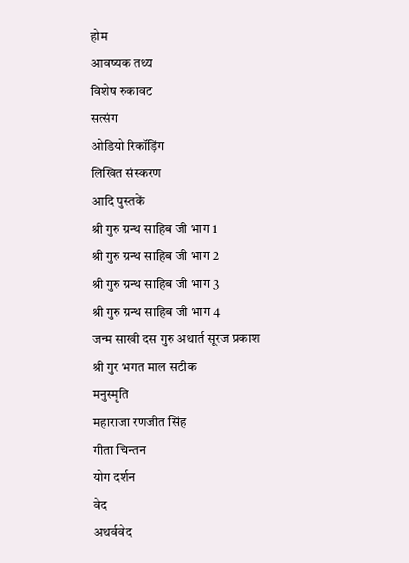होम
आवष्यक तथ्य
विशेष रुकावट
सत्संग
ओडियो रिकॉड़िंग
लिखित संस्करण
आदि पुस्तकें
श्री गुरु ग्रन्थ साहिब जी भाग 1
श्री गुरु ग्रन्थ साहिब जी भाग 2
श्री गुरु ग्रन्थ साहिब जी भाग 3
श्री गुरु ग्रन्थ साहिब जी भाग 4
जन्म साखी दस गुरु अथार्त सूरज प्रकाश
श्री गुर भगत माल सटीक
मनुस्मृति
महाराजा रणजीत सिंह
गीता चिन्तन
योग दर्शन
वेद
अथर्ववेद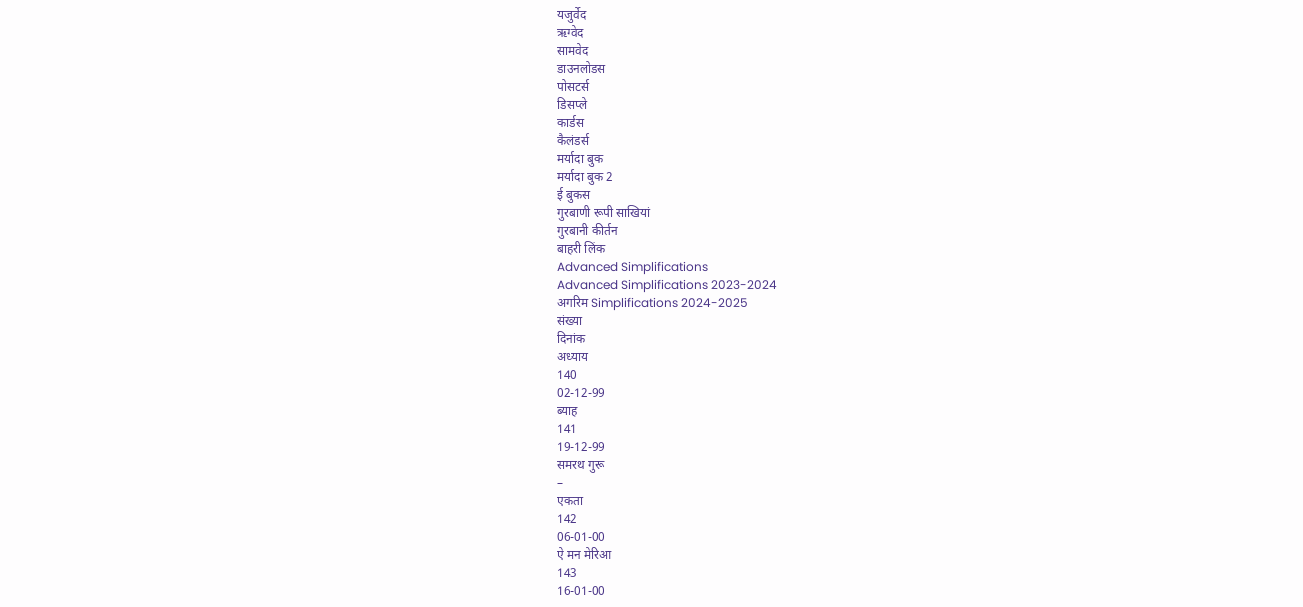यजुर्वेद
ऋग्वेद
सामवेद
डाउनलोडस
पोसटर्स
डिसप्ले
कार्डस
कैलंडर्स
मर्यादा बुक
मर्यादा बुक 2
ई बुकस
गुरबाणी रूपी साखियां
गुरबानी कीर्तन
बाहरी लिंक
Advanced Simplifications
Advanced Simplifications 2023-2024
अगरिम Simplifications 2024-2025
संख्या
दिनांक
अध्याय
140
02-12-99
ब्याह
141
19-12-99
समरथ गुरू
–
एकता
142
06-01-00
ऐ मन मेरिआ
143
16-01-00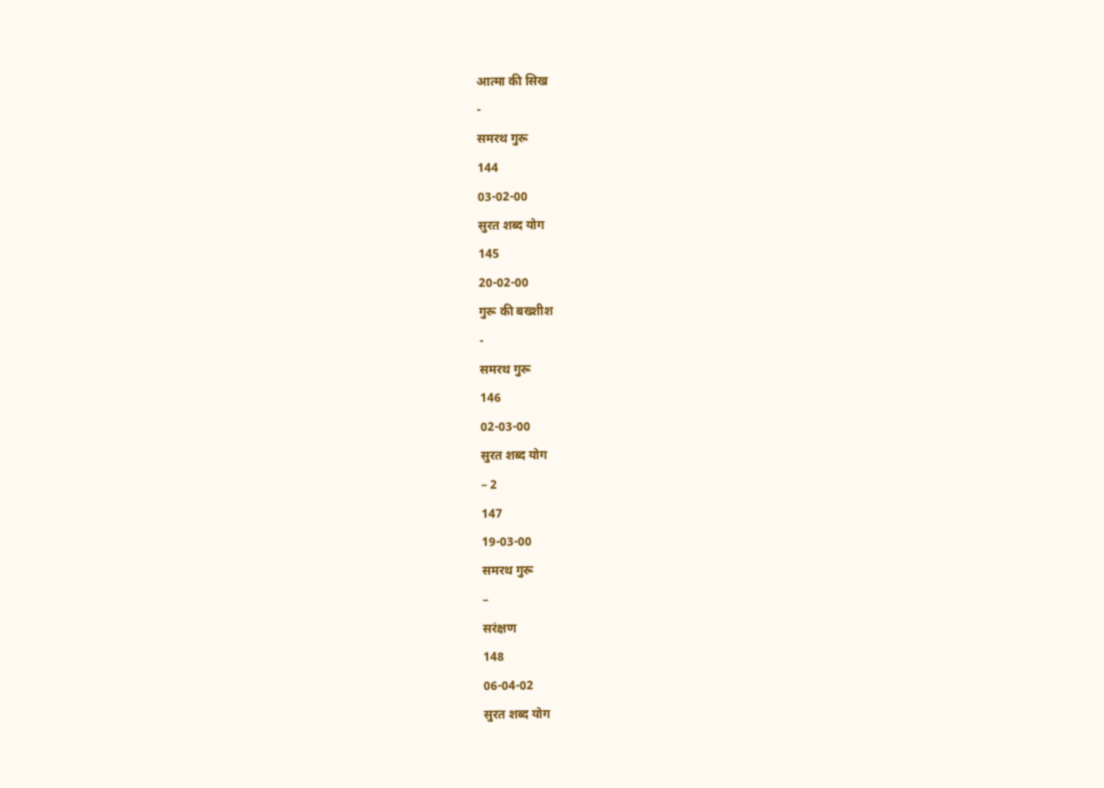आत्मा की सिख
-
समरथ गुरू
144
03-02-00
सुरत शब्द योग
145
20-02-00
गुरू की बख्शीश
-
समरथ गुरू
146
02-03-00
सुरत शब्द योग
– 2
147
19-03-00
समरथ गुरू
–
सरंक्षण
148
06-04-02
सुरत शब्द योग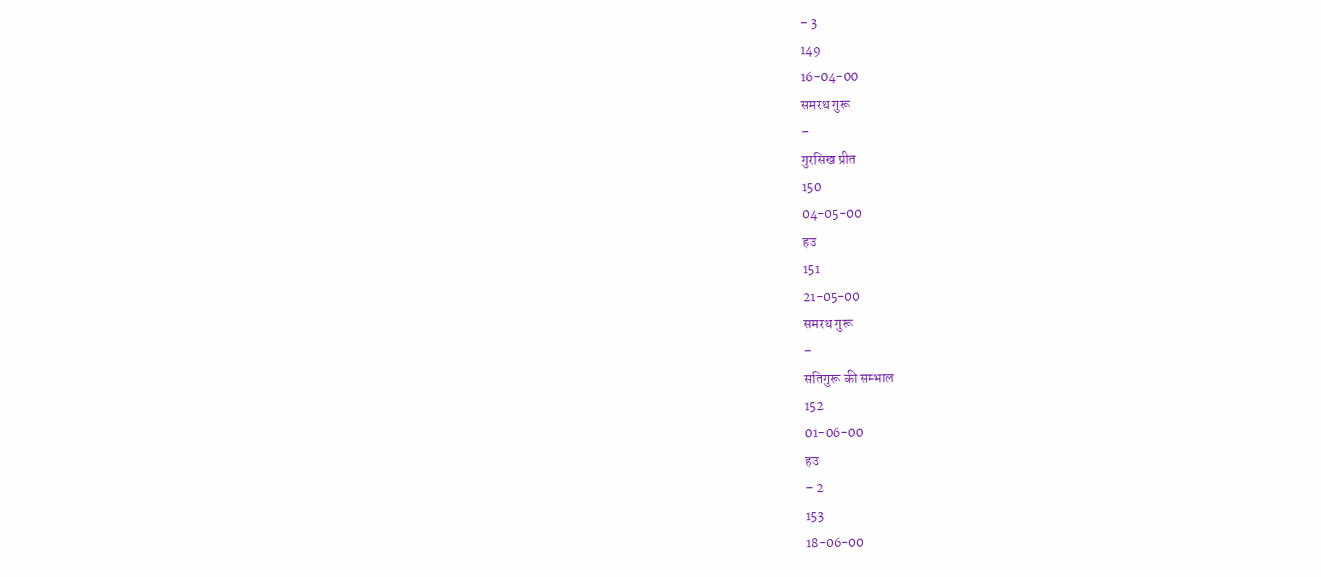– 3
149
16-04-00
समरथ गुरू
–
गुरसिख प्रीत
150
04-05-00
हउ
151
21-05-00
समरथ गुरू
–
सतिगुरू की सम्भाल
152
01-06-00
हउ
– 2
153
18-06-00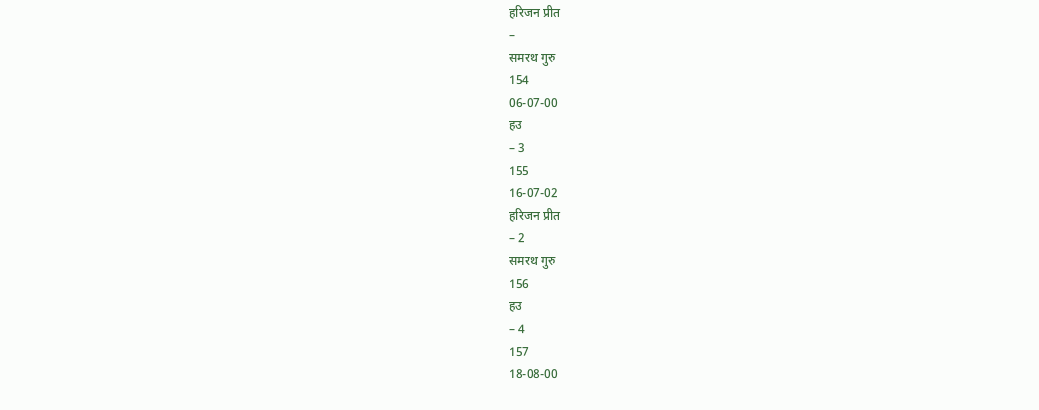हरिजन प्रीत
–
समरथ गुरु
154
06-07-00
हउ
– 3
155
16-07-02
हरिजन प्रीत
– 2
समरथ गुरु
156
हउ
– 4
157
18-08-00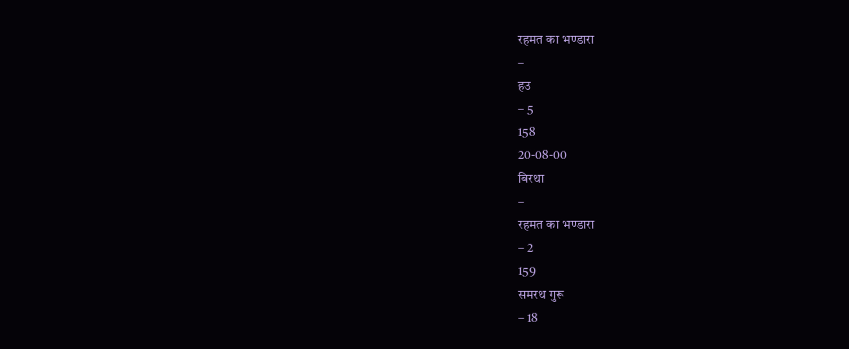रहमत का भण्डारा
–
हउ
– 5
158
20-08-00
बिरथा
–
रहमत का भण्डारा
– 2
159
समरथ गुरू
– 18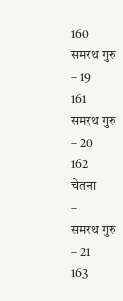160
समरथ गुरु
– 19
161
समरथ गुरु
– 20
162
चेतना
–
समरथ गुरु
– 21
163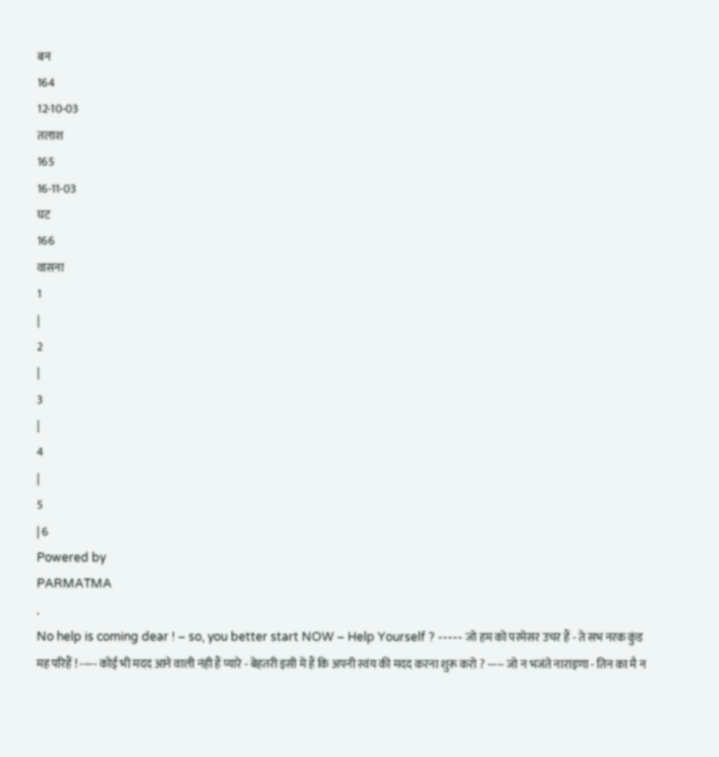बन
164
12-10-03
तलाश
165
16-11-03
घट
166
वासना
1
|
2
|
3
|
4
|
5
| 6
Powered by
PARMATMA
.
No help is coming dear ! – so, you better start NOW – Help Yourself ? ----- जो हम को परमेसर उचर हैं - ते सभ नरक कुंड मह परिहैं ! ----- कोई भी मदद आने वाली नंही हैं प्यारे - बेहतरी इसी में हैं कि अपनी स्वंय की मदद करना शुरू करो ? ----- जो न भजंते नाराइणा - तिन का मै न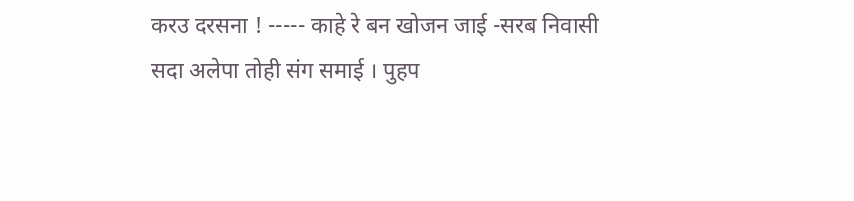करउ दरसना ! ----- काहे रे बन खोजन जाई -सरब निवासी सदा अलेपा तोही संग समाई । पुहप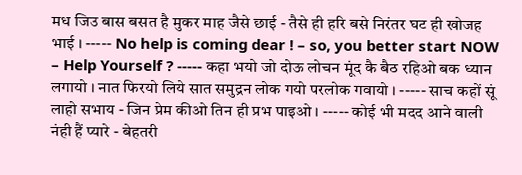मध जिउ बास बसत है मुकर माह जैसे छाई - तैसे ही हरि बसे निरंतर घट ही खोजह भाई । ----- No help is coming dear ! – so, you better start NOW – Help Yourself ? ----- कहा भयो जो दोऊ लोचन मूंद कै बैठ रहिओ बक ध्यान लगायो । नात फिरयो लिये सात समुद्रन लोक गयो परलोक गवायो । ----- साच कहों सूं लाहो सभाय - जिन प्रेम कीओ तिन ही प्रभ पाइओ । ----- कोई भी मदद आने वाली नंही हैं प्यारे - बेहतरी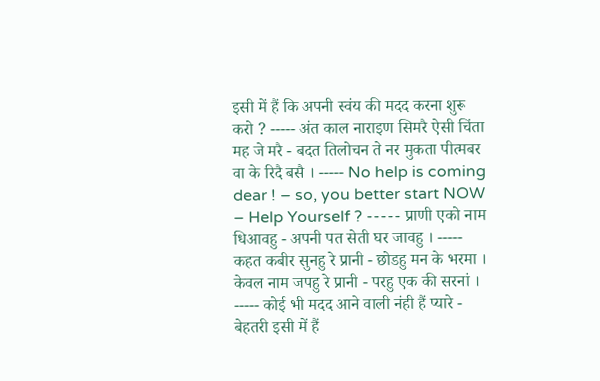इसी में हैं कि अपनी स्वंय की मदद करना शुरू करो ? ----- अंत काल नाराइण सिमरै ऐसी चिंता मह जे मरै - बदत तिलोचन ते नर मुकता पीत्मबर वा के रिदै बसै । ----- No help is coming dear ! – so, you better start NOW – Help Yourself ? ----- प्राणी एको नाम धिआवहु - अपनी पत सेती घर जावहु । ----- कहत कबीर सुनहु रे प्रानी - छोडहु मन के भरमा । केवल नाम जपहु रे प्रानी - परहु एक की सरनां । ----- कोई भी मदद आने वाली नंही हैं प्यारे - बेहतरी इसी में हैं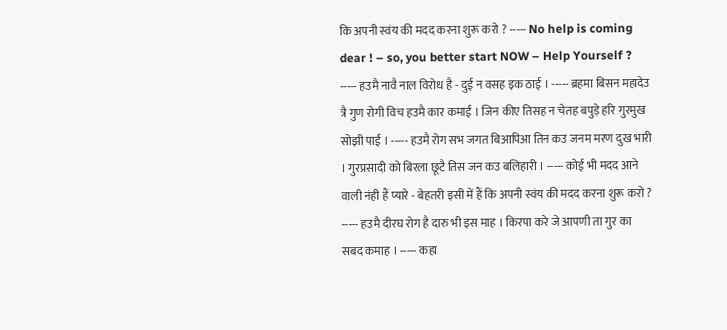कि अपनी स्वंय की मदद करना शुरू करो ? ----- No help is coming dear ! – so, you better start NOW – Help Yourself ? ----- हउमै नावै नाल विरोध है - दुई न वसह इक ठाई । ----- ब्रहमा बिसन महादेउ त्रै गुण रोगी विच हउमै कार कमाई । जिन कीए तिसह न चेतह बपुड़े हरि गुरमुख सोझी पाई । ----- हउमै रोग सभ जगत बिआपिआ तिन कउ जनम मरण दुख भारी । गुरप्रसादी को बिरला छूटै तिस जन कउ बलिहारी । ----- कोई भी मदद आने वाली नंही हैं प्यारे - बेहतरी इसी में हैं कि अपनी स्वंय की मदद करना शुरू करो ? ----- हउमै दीरघ रोग है दारु भी इस माह । किरपा करे जे आपणी ता गुर का सबद कमाह । ----- कहा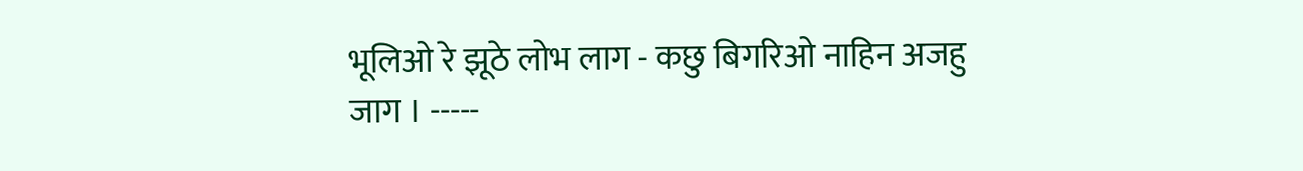भूलिओ रे झूठे लोभ लाग - कछु बिगरिओ नाहिन अजहु जाग । -----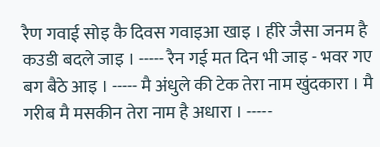रैण गवाई सोइ कै दिवस गवाइआ खाइ । हीरे जैसा जनम है कउडी बदले जाइ । ----- रैन गई मत दिन भी जाइ - भवर गए बग बैठे आइ । ----- मै अंधुले की टेक तेरा नाम खुंदकारा । मै गरीब मै मसकीन तेरा नाम है अधारा । -----